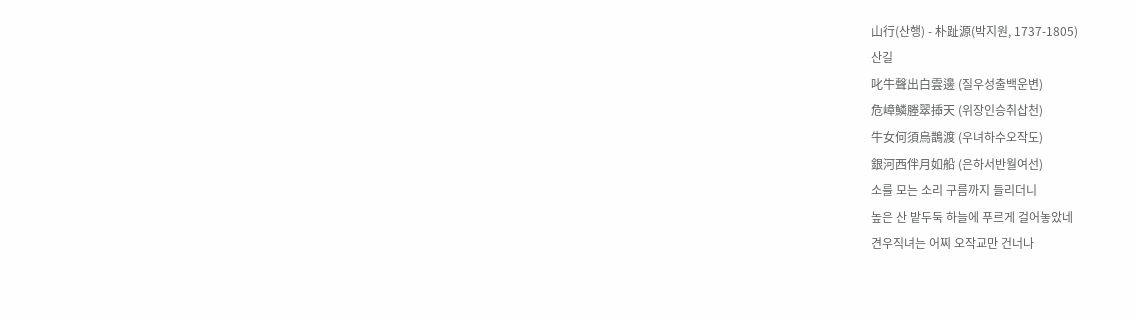山行(산행) - 朴趾源(박지원, 1737-1805)
산길
叱牛聲出白雲邊 (질우성출백운변)
危嶂鱗塍翠揷天 (위장인승취삽천)
牛女何須烏鵲渡 (우녀하수오작도)
銀河西伴月如船 (은하서반월여선)
소를 모는 소리 구름까지 들리더니
높은 산 밭두둑 하늘에 푸르게 걸어놓았네
견우직녀는 어찌 오작교만 건너나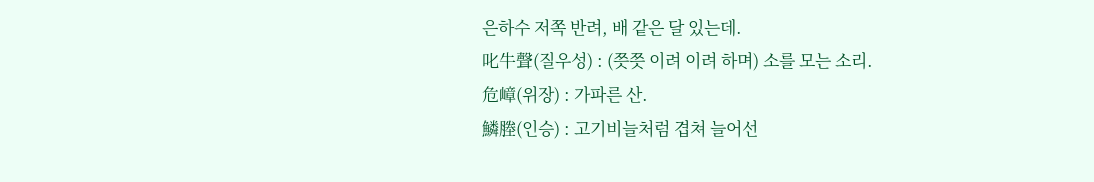은하수 저쪽 반려, 배 같은 달 있는데.
叱牛聲(질우성) : (쯧쯧 이려 이려 하며) 소를 모는 소리.
危嶂(위장) : 가파른 산.
鱗塍(인승) : 고기비늘처럼 겹쳐 늘어선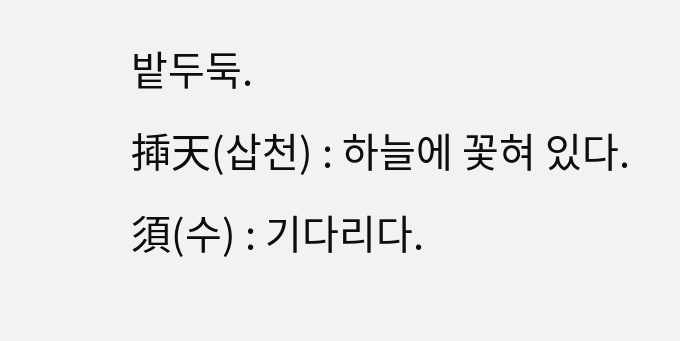밭두둑.
揷天(삽천) : 하늘에 꽃혀 있다.
須(수) : 기다리다.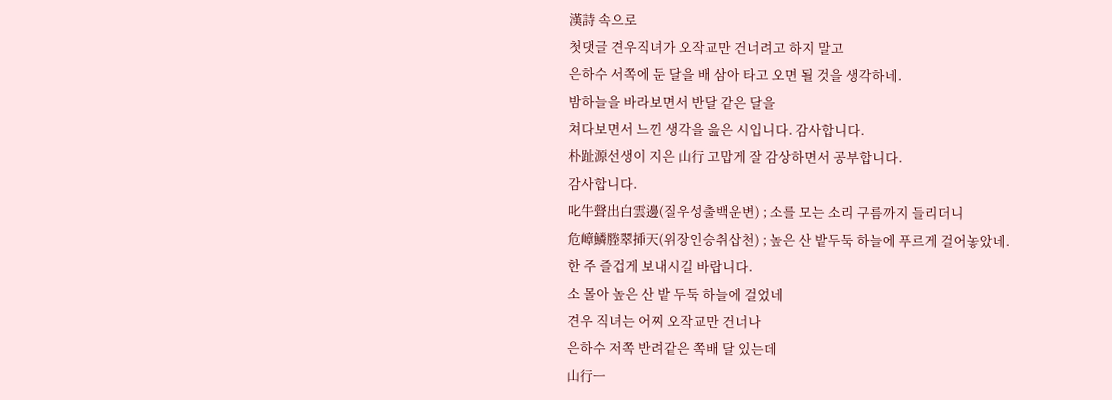漢詩 속으로
첫댓글 견우직녀가 오작교만 건너려고 하지 말고
은하수 서쪽에 둔 달을 배 삼아 타고 오면 될 것을 생각하네.
밤하늘을 바라보면서 반달 같은 달을
쳐다보면서 느낀 생각을 읊은 시입니다. 감사합니다.
朴趾源선생이 지은 山行 고맙게 잘 감상하면서 공부합니다.
감사합니다.
叱牛聲出白雲邊(질우성출백운변) ; 소를 모는 소리 구름까지 들리더니
危嶂鱗塍翠揷天(위장인승취삽천) ; 높은 산 밭두둑 하늘에 푸르게 걸어놓았네.
한 주 즐겁게 보내시길 바랍니다.
소 몰아 높은 산 밭 두둑 하늘에 걸었네
견우 직녀는 어찌 오작교만 건너나
은하수 저쪽 반려같은 쪽배 달 있는데
山行ㅡ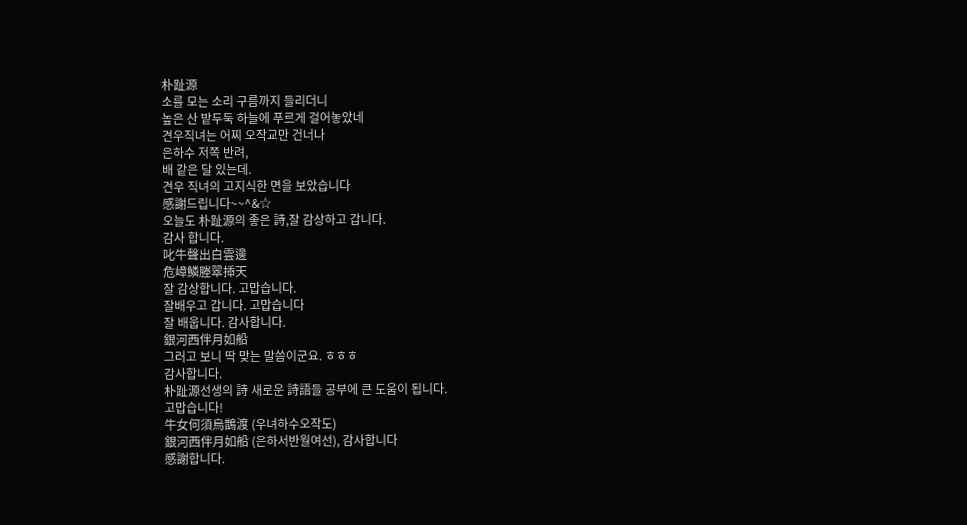朴趾源
소를 모는 소리 구름까지 들리더니
높은 산 밭두둑 하늘에 푸르게 걸어놓았네
견우직녀는 어찌 오작교만 건너나
은하수 저쪽 반려,
배 같은 달 있는데.
견우 직녀의 고지식한 면을 보았습니다
感謝드립니다~~^&☆
오늘도 朴趾源의 좋은 詩,잘 감상하고 갑니다.
감사 합니다.
叱牛聲出白雲邊
危嶂鱗塍翠揷天
잘 감상합니다. 고맙습니다.
잘배우고 갑니다. 고맙습니다
잘 배웁니다. 감사합니다.
銀河西伴月如船
그러고 보니 딱 맞는 말씀이군요. ㅎㅎㅎ
감사합니다.
朴趾源선생의 詩 새로운 詩語들 공부에 큰 도움이 됩니다.
고맙습니다!
牛女何須烏鵲渡 (우녀하수오작도)
銀河西伴月如船 (은하서반월여선), 감사합니다
感謝합니다.